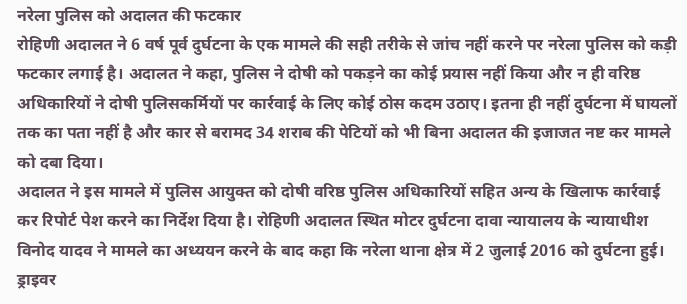नरेला पुलिस को अदालत की फटकार
रोहिणी अदालत ने 6 वर्ष पूर्व दुर्घटना के एक मामले की सही तरीके से जांच नहीं करने पर नरेला पुलिस को कड़ी फटकार लगाई है। अदालत ने कहा, पुलिस ने दोषी को पकड़ने का कोई प्रयास नहीं किया और न ही वरिष्ठ अधिकारियों ने दोषी पुलिसकर्मियों पर कार्रवाई के लिए कोई ठोस कदम उठाए। इतना ही नहीं दुर्घटना में घायलों तक का पता नहीं है और कार से बरामद 34 शराब की पेटियों को भी बिना अदालत की इजाजत नष्ट कर मामले को दबा दिया।
अदालत ने इस मामले में पुलिस आयुक्त को दोषी वरिष्ठ पुलिस अधिकारियों सहित अन्य के खिलाफ कार्रवाई कर रिपोर्ट पेश करने का निर्देश दिया है। रोहिणी अदालत स्थित मोटर दुर्घटना दावा न्यायालय के न्यायाधीश विनोद यादव ने मामले का अध्ययन करने के बाद कहा कि नरेला थाना क्षेत्र में 2 जुलाई 2016 को दुर्घटना हुई। ड्राइवर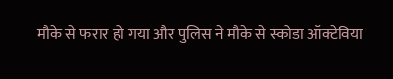मौके से फरार हो गया और पुलिस ने मौके से स्कोडा ऑक्टेविया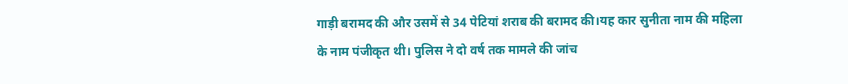गाड़ी बरामद की और उसमें से 34 पेटियां शराब की बरामद की।यह कार सुनीता नाम की महिला के नाम पंजीकृत थी। पुलिस ने दो वर्ष तक मामले की जांच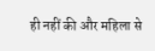ही नहीं की और महिला से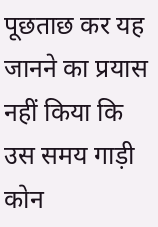पूछताछ कर यह जानने का प्रयास नहीं किया कि उस समय गाड़ी कोन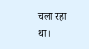चला रहा था।